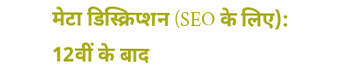मेटा डिस्क्रिप्शन (SEO के लिए): 12वीं के बाद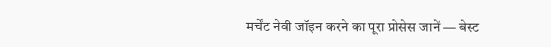मर्चेंट नेवी जॉइन करने का पूरा प्रोसेस जानें — बेस्ट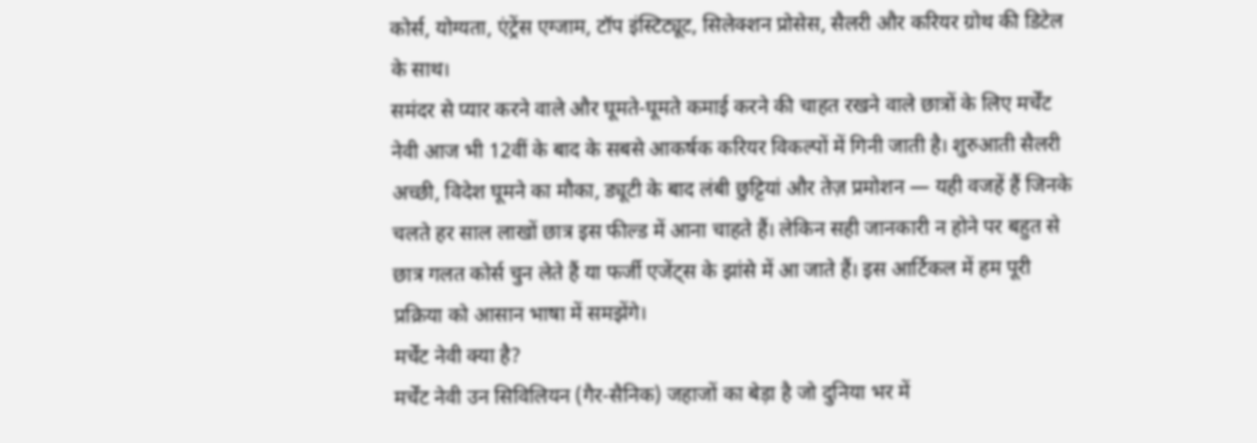कोर्स, योग्यता, एंट्रेंस एग्जाम, टॉप इंस्टिट्यूट, सिलेक्शन प्रोसेस, सैलरी और करियर ग्रोथ की डिटेल के साथ।
समंदर से प्यार करने वाले और घूमते-घूमते कमाई करने की चाहत रखने वाले छात्रों के लिए मर्चेंट नेवी आज भी 12वीं के बाद के सबसे आकर्षक करियर विकल्पों में गिनी जाती है। शुरुआती सैलरी अच्छी, विदेश घूमने का मौका, ड्यूटी के बाद लंबी छुट्टियां और तेज़ प्रमोशन — यही वजहें हैं जिनके चलते हर साल लाखों छात्र इस फील्ड में आना चाहते हैं। लेकिन सही जानकारी न होने पर बहुत से छात्र गलत कोर्स चुन लेते हैं या फर्जी एजेंट्स के झांसे में आ जाते हैं। इस आर्टिकल में हम पूरी प्रक्रिया को आसान भाषा में समझेंगे।
मर्चेंट नेवी क्या है?
मर्चेंट नेवी उन सिविलियन (गैर-सैनिक) जहाजों का बेड़ा है जो दुनिया भर में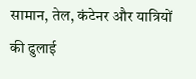सामान, तेल, कंटेनर और यात्रियों की ढुलाई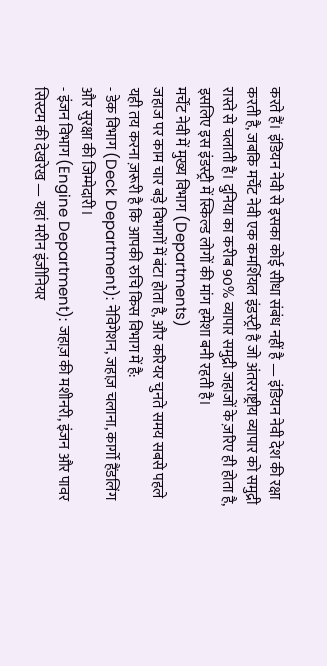करते हैं। इंडियन नेवी से इसका कोई सीधा संबंध नहीं है — इंडियन नेवी देश की रक्षा करती है, जबकि मर्चेंट नेवी एक कमर्शियल इंडस्ट्री है जो अंतरराष्ट्रीय व्यापार को समुद्री रास्ते से चलाती है। दुनिया का करीब 90% व्यापार समुद्री जहाजों के ज़रिए ही होता है, इसलिए इस इंडस्ट्री में स्किल्ड लोगों की मांग हमेशा बनी रहती है।
मर्चेंट नेवी में मुख्य विभाग (Departments)
जहाज पर काम चार बड़े विभागों में बंटा होता है, और करियर चुनते समय सबसे पहले यही तय करना ज़रूरी है कि आपकी रुचि किस विभाग में है:
- डेक विभाग (Deck Department): नेविगेशन, जहाज़ चलाना, कार्गो हैंडलिंग और सुरक्षा की जिम्मेदारी।
- इंजन विभाग (Engine Department): जहाज़ की मशीनरी, इंजन और पावर सिस्टम की देखरेख — यहां मरीन इंजीनियर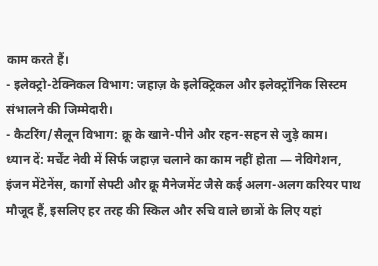काम करते हैं।
- इलेक्ट्रो-टेक्निकल विभाग: जहाज़ के इलेक्ट्रिकल और इलेक्ट्रॉनिक सिस्टम संभालने की जिम्मेदारी।
- कैटरिंग/सैलून विभाग: क्रू के खाने-पीने और रहन-सहन से जुड़े काम।
ध्यान दें: मर्चेंट नेवी में सिर्फ जहाज़ चलाने का काम नहीं होता — नेविगेशन, इंजन मेंटेनेंस, कार्गो सेफ्टी और क्रू मैनेजमेंट जैसे कई अलग-अलग करियर पाथ मौजूद हैं, इसलिए हर तरह की स्किल और रुचि वाले छात्रों के लिए यहां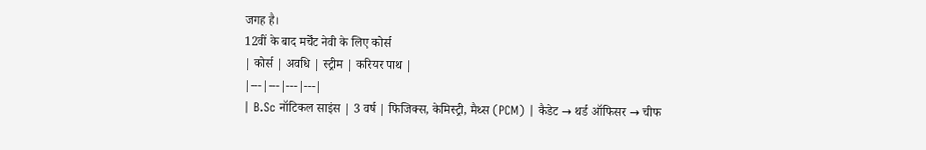जगह है।
12वीं के बाद मर्चेंट नेवी के लिए कोर्स
| कोर्स | अवधि | स्ट्रीम | करियर पाथ |
|---|---|---|---|
| B.Sc नॉटिकल साइंस | 3 वर्ष | फिजिक्स, केमिस्ट्री, मैथ्स (PCM) | कैडेट → थर्ड ऑफिसर → चीफ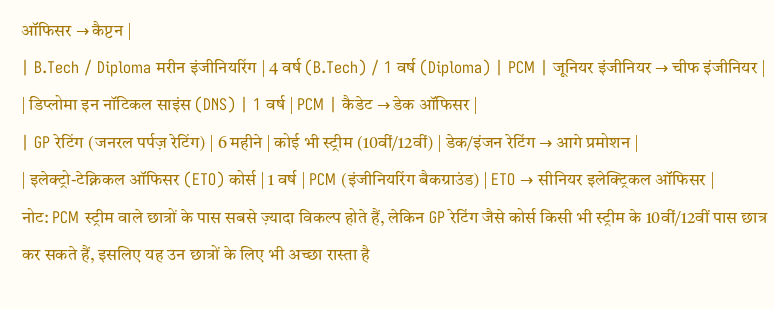ऑफिसर → कैप्टन |
| B.Tech / Diploma मरीन इंजीनियरिंग | 4 वर्ष (B.Tech) / 1 वर्ष (Diploma) | PCM | जूनियर इंजीनियर → चीफ इंजीनियर |
| डिप्लोमा इन नॉटिकल साइंस (DNS) | 1 वर्ष | PCM | कैडेट → डेक ऑफिसर |
| GP रेटिंग (जनरल पर्पज़ रेटिंग) | 6 महीने | कोई भी स्ट्रीम (10वीं/12वीं) | डेक/इंजन रेटिंग → आगे प्रमोशन |
| इलेक्ट्रो-टेक्निकल ऑफिसर (ETO) कोर्स | 1 वर्ष | PCM (इंजीनियरिंग बैकग्राउंड) | ETO → सीनियर इलेक्ट्रिकल ऑफिसर |
नोट: PCM स्ट्रीम वाले छात्रों के पास सबसे ज़्यादा विकल्प होते हैं, लेकिन GP रेटिंग जैसे कोर्स किसी भी स्ट्रीम के 10वीं/12वीं पास छात्र कर सकते हैं, इसलिए यह उन छात्रों के लिए भी अच्छा रास्ता है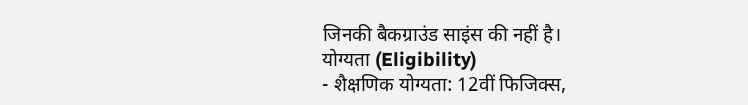जिनकी बैकग्राउंड साइंस की नहीं है।
योग्यता (Eligibility)
- शैक्षणिक योग्यता: 12वीं फिजिक्स,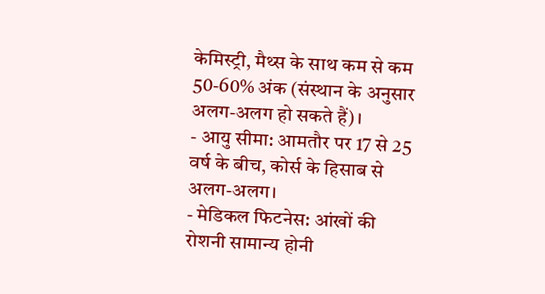केमिस्ट्री, मैथ्स के साथ कम से कम 50-60% अंक (संस्थान के अनुसार अलग-अलग हो सकते हैं)।
- आयु सीमा: आमतौर पर 17 से 25 वर्ष के बीच, कोर्स के हिसाब से अलग-अलग।
- मेडिकल फिटनेस: आंखों की रोशनी सामान्य होनी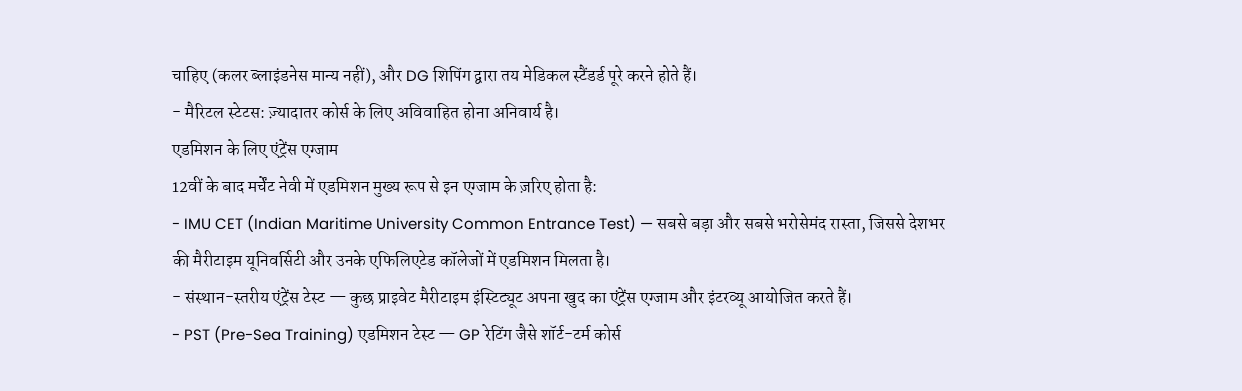चाहिए (कलर ब्लाइंडनेस मान्य नहीं), और DG शिपिंग द्वारा तय मेडिकल स्टैंडर्ड पूरे करने होते हैं।
- मैरिटल स्टेटस: ज़्यादातर कोर्स के लिए अविवाहित होना अनिवार्य है।
एडमिशन के लिए एंट्रेंस एग्जाम
12वीं के बाद मर्चेंट नेवी में एडमिशन मुख्य रूप से इन एग्जाम के ज़रिए होता है:
- IMU CET (Indian Maritime University Common Entrance Test) — सबसे बड़ा और सबसे भरोसेमंद रास्ता, जिससे देशभर की मैरीटाइम यूनिवर्सिटी और उनके एफिलिएटेड कॉलेजों में एडमिशन मिलता है।
- संस्थान-स्तरीय एंट्रेंस टेस्ट — कुछ प्राइवेट मैरीटाइम इंस्टिट्यूट अपना खुद का एंट्रेंस एग्जाम और इंटरव्यू आयोजित करते हैं।
- PST (Pre-Sea Training) एडमिशन टेस्ट — GP रेटिंग जैसे शॉर्ट-टर्म कोर्स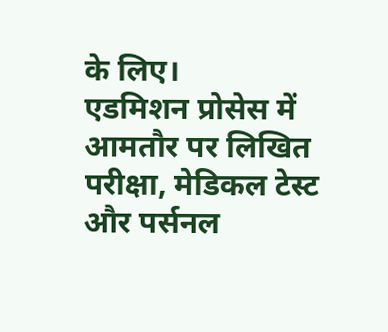के लिए।
एडमिशन प्रोसेस में आमतौर पर लिखित परीक्षा, मेडिकल टेस्ट और पर्सनल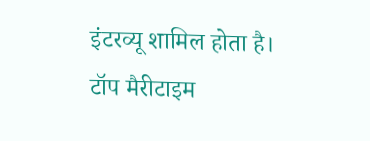इंटरव्यू शामिल होता है।
टॉप मैरीटाइम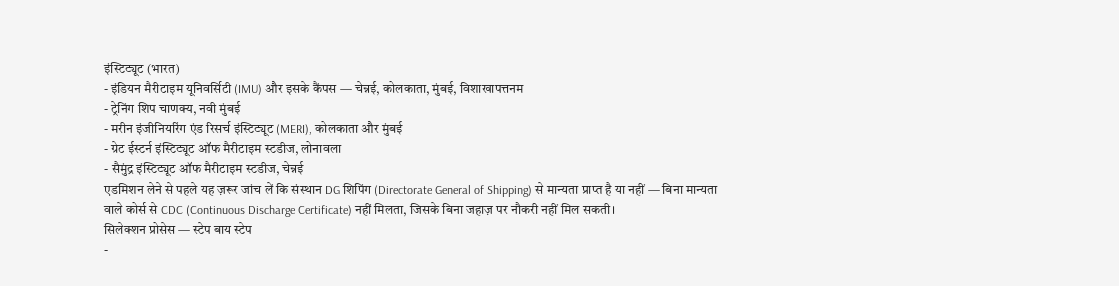इंस्टिट्यूट (भारत)
- इंडियन मैरीटाइम यूनिवर्सिटी (IMU) और इसके कैंपस — चेन्नई, कोलकाता, मुंबई, विशाखापत्तनम
- ट्रेनिंग शिप चाणक्य, नवी मुंबई
- मरीन इंजीनियरिंग एंड रिसर्च इंस्टिट्यूट (MERI), कोलकाता और मुंबई
- ग्रेट ईस्टर्न इंस्टिट्यूट ऑफ मैरीटाइम स्टडीज, लोनावला
- सैमुंद्र इंस्टिट्यूट ऑफ मैरीटाइम स्टडीज, चेन्नई
एडमिशन लेने से पहले यह ज़रूर जांच लें कि संस्थान DG शिपिंग (Directorate General of Shipping) से मान्यता प्राप्त है या नहीं — बिना मान्यता वाले कोर्स से CDC (Continuous Discharge Certificate) नहीं मिलता, जिसके बिना जहाज़ पर नौकरी नहीं मिल सकती।
सिलेक्शन प्रोसेस — स्टेप बाय स्टेप
-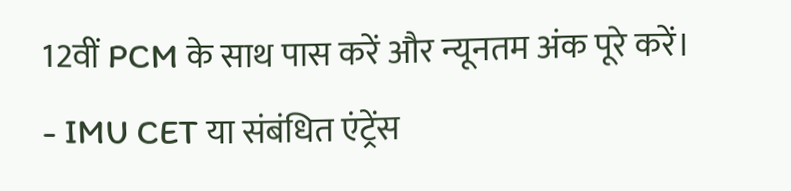12वीं PCM के साथ पास करें और न्यूनतम अंक पूरे करें।
- IMU CET या संबंधित एंट्रेंस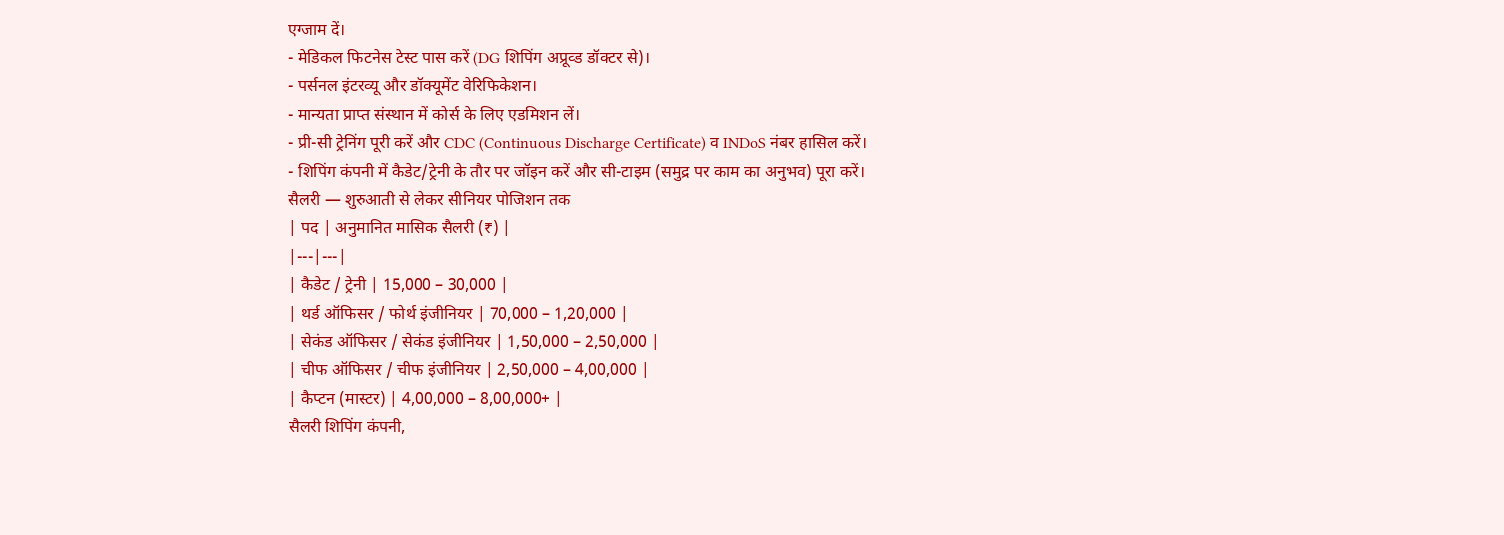एग्जाम दें।
- मेडिकल फिटनेस टेस्ट पास करें (DG शिपिंग अप्रूव्ड डॉक्टर से)।
- पर्सनल इंटरव्यू और डॉक्यूमेंट वेरिफिकेशन।
- मान्यता प्राप्त संस्थान में कोर्स के लिए एडमिशन लें।
- प्री-सी ट्रेनिंग पूरी करें और CDC (Continuous Discharge Certificate) व INDoS नंबर हासिल करें।
- शिपिंग कंपनी में कैडेट/ट्रेनी के तौर पर जॉइन करें और सी-टाइम (समुद्र पर काम का अनुभव) पूरा करें।
सैलरी — शुरुआती से लेकर सीनियर पोजिशन तक
| पद | अनुमानित मासिक सैलरी (₹) |
|---|---|
| कैडेट / ट्रेनी | 15,000 – 30,000 |
| थर्ड ऑफिसर / फोर्थ इंजीनियर | 70,000 – 1,20,000 |
| सेकंड ऑफिसर / सेकंड इंजीनियर | 1,50,000 – 2,50,000 |
| चीफ ऑफिसर / चीफ इंजीनियर | 2,50,000 – 4,00,000 |
| कैप्टन (मास्टर) | 4,00,000 – 8,00,000+ |
सैलरी शिपिंग कंपनी,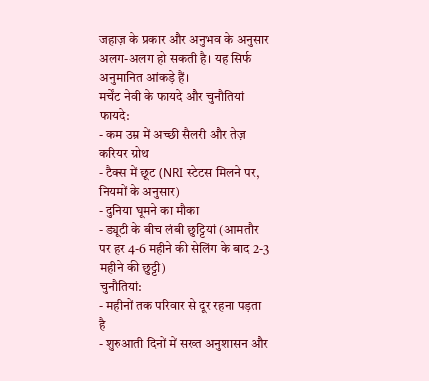जहाज़ के प्रकार और अनुभव के अनुसार अलग-अलग हो सकती है। यह सिर्फ अनुमानित आंकड़े हैं।
मर्चेंट नेवी के फायदे और चुनौतियां
फायदे:
- कम उम्र में अच्छी सैलरी और तेज़ करियर ग्रोथ
- टैक्स में छूट (NRI स्टेटस मिलने पर, नियमों के अनुसार)
- दुनिया घूमने का मौका
- ड्यूटी के बीच लंबी छुट्टियां (आमतौर पर हर 4-6 महीने की सेलिंग के बाद 2-3 महीने की छुट्टी)
चुनौतियां:
- महीनों तक परिवार से दूर रहना पड़ता है
- शुरुआती दिनों में सख्त अनुशासन और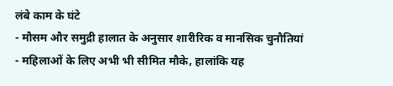लंबे काम के घंटे
- मौसम और समुद्री हालात के अनुसार शारीरिक व मानसिक चुनौतियां
- महिलाओं के लिए अभी भी सीमित मौके, हालांकि यह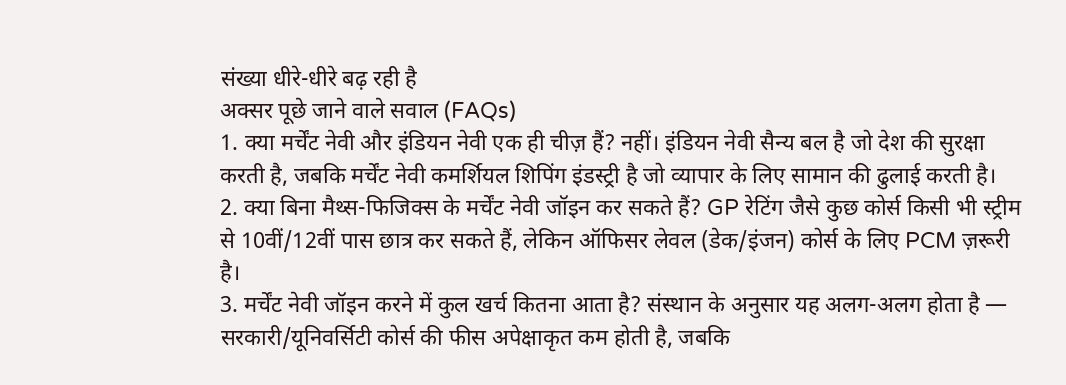संख्या धीरे-धीरे बढ़ रही है
अक्सर पूछे जाने वाले सवाल (FAQs)
1. क्या मर्चेंट नेवी और इंडियन नेवी एक ही चीज़ हैं? नहीं। इंडियन नेवी सैन्य बल है जो देश की सुरक्षा करती है, जबकि मर्चेंट नेवी कमर्शियल शिपिंग इंडस्ट्री है जो व्यापार के लिए सामान की ढुलाई करती है।
2. क्या बिना मैथ्स-फिजिक्स के मर्चेंट नेवी जॉइन कर सकते हैं? GP रेटिंग जैसे कुछ कोर्स किसी भी स्ट्रीम से 10वीं/12वीं पास छात्र कर सकते हैं, लेकिन ऑफिसर लेवल (डेक/इंजन) कोर्स के लिए PCM ज़रूरी है।
3. मर्चेंट नेवी जॉइन करने में कुल खर्च कितना आता है? संस्थान के अनुसार यह अलग-अलग होता है — सरकारी/यूनिवर्सिटी कोर्स की फीस अपेक्षाकृत कम होती है, जबकि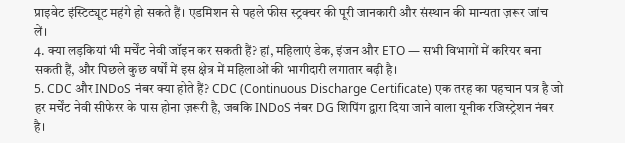प्राइवेट इंस्टिट्यूट महंगे हो सकते हैं। एडमिशन से पहले फीस स्ट्रक्चर की पूरी जानकारी और संस्थान की मान्यता ज़रूर जांच लें।
4. क्या लड़कियां भी मर्चेंट नेवी जॉइन कर सकती हैं? हां, महिलाएं डेक, इंजन और ETO — सभी विभागों में करियर बना सकती हैं, और पिछले कुछ वर्षों में इस क्षेत्र में महिलाओं की भागीदारी लगातार बढ़ी है।
5. CDC और INDoS नंबर क्या होते हैं? CDC (Continuous Discharge Certificate) एक तरह का पहचान पत्र है जो हर मर्चेंट नेवी सीफेरर के पास होना ज़रूरी है, जबकि INDoS नंबर DG शिपिंग द्वारा दिया जाने वाला यूनीक रजिस्ट्रेशन नंबर है।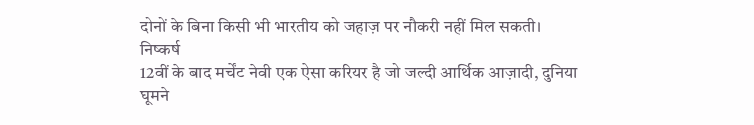दोनों के बिना किसी भी भारतीय को जहाज़ पर नौकरी नहीं मिल सकती।
निष्कर्ष
12वीं के बाद मर्चेंट नेवी एक ऐसा करियर है जो जल्दी आर्थिक आज़ादी, दुनिया घूमने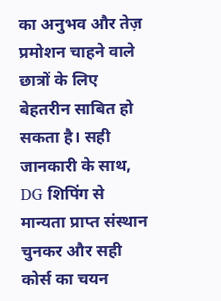का अनुभव और तेज़ प्रमोशन चाहने वाले छात्रों के लिए बेहतरीन साबित हो सकता है। सही जानकारी के साथ, DG शिपिंग से मान्यता प्राप्त संस्थान चुनकर और सही कोर्स का चयन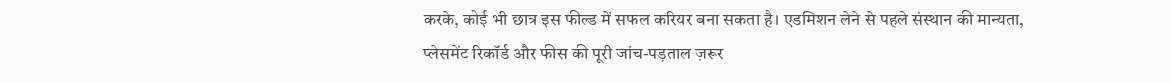करके, कोई भी छात्र इस फील्ड में सफल करियर बना सकता है। एडमिशन लेने से पहले संस्थान की मान्यता, प्लेसमेंट रिकॉर्ड और फीस की पूरी जांच-पड़ताल ज़रूर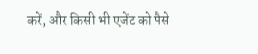करें, और किसी भी एजेंट को पैसे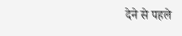देने से पहले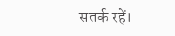सतर्क रहें।